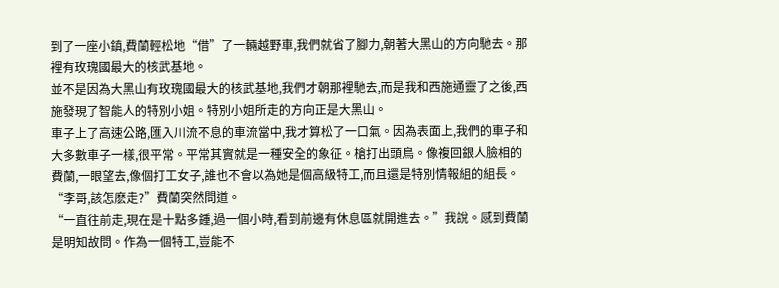到了一座小鎮,費蘭輕松地“借”了一輛越野車,我們就省了腳力,朝著大黑山的方向馳去。那裡有玫瑰國最大的核武基地。
並不是因為大黑山有玫瑰國最大的核武基地,我們才朝那裡馳去,而是我和西施通靈了之後,西施發現了智能人的特別小姐。特別小姐所走的方向正是大黑山。
車子上了高速公路,匯入川流不息的車流當中,我才算松了一口氣。因為表面上,我們的車子和大多數車子一樣,很平常。平常其實就是一種安全的象征。槍打出頭鳥。像複回銀人臉相的費蘭,一眼望去,像個打工女子,誰也不會以為她是個高級特工,而且還是特別情報組的組長。
“李哥,該怎麽走?”費蘭突然問道。
“一直往前走,現在是十點多鍾,過一個小時,看到前邊有休息區就開進去。”我說。感到費蘭是明知故問。作為一個特工,豈能不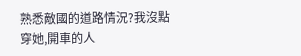熟悉敵國的道路情況?我沒點穿她,開車的人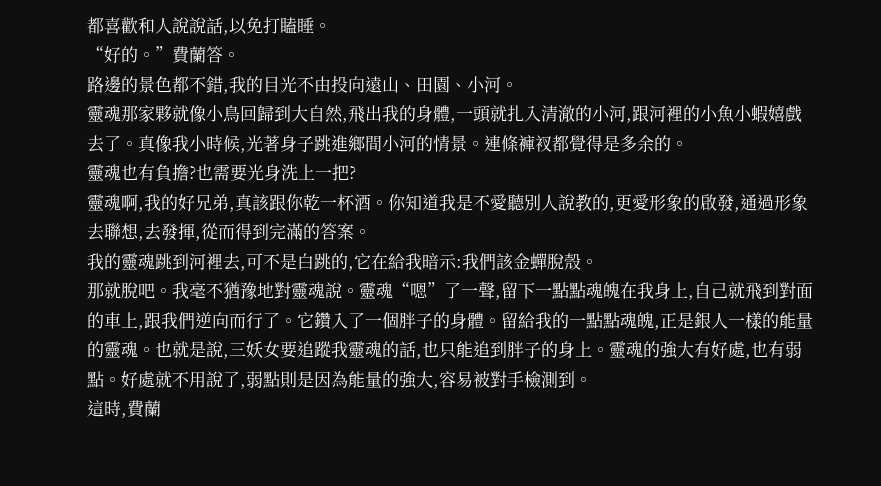都喜歡和人說說話,以免打瞌睡。
“好的。”費蘭答。
路邊的景色都不錯,我的目光不由投向遠山、田園、小河。
靈魂那家夥就像小鳥回歸到大自然,飛出我的身體,一頭就扎入清澈的小河,跟河裡的小魚小蝦嬉戲去了。真像我小時候,光著身子跳進鄉間小河的情景。連條褲衩都覺得是多余的。
靈魂也有負擔?也需要光身洗上一把?
靈魂啊,我的好兄弟,真該跟你乾一杯酒。你知道我是不愛聽別人說教的,更愛形象的啟發,通過形象去聯想,去發揮,從而得到完滿的答案。
我的靈魂跳到河裡去,可不是白跳的,它在給我暗示:我們該金蟬脫殼。
那就脫吧。我毫不猶豫地對靈魂說。靈魂“嗯”了一聲,留下一點點魂魄在我身上,自己就飛到對面的車上,跟我們逆向而行了。它鑽入了一個胖子的身體。留給我的一點點魂魄,正是銀人一樣的能量的靈魂。也就是說,三妖女要追蹤我靈魂的話,也只能追到胖子的身上。靈魂的強大有好處,也有弱點。好處就不用說了,弱點則是因為能量的強大,容易被對手檢測到。
這時,費蘭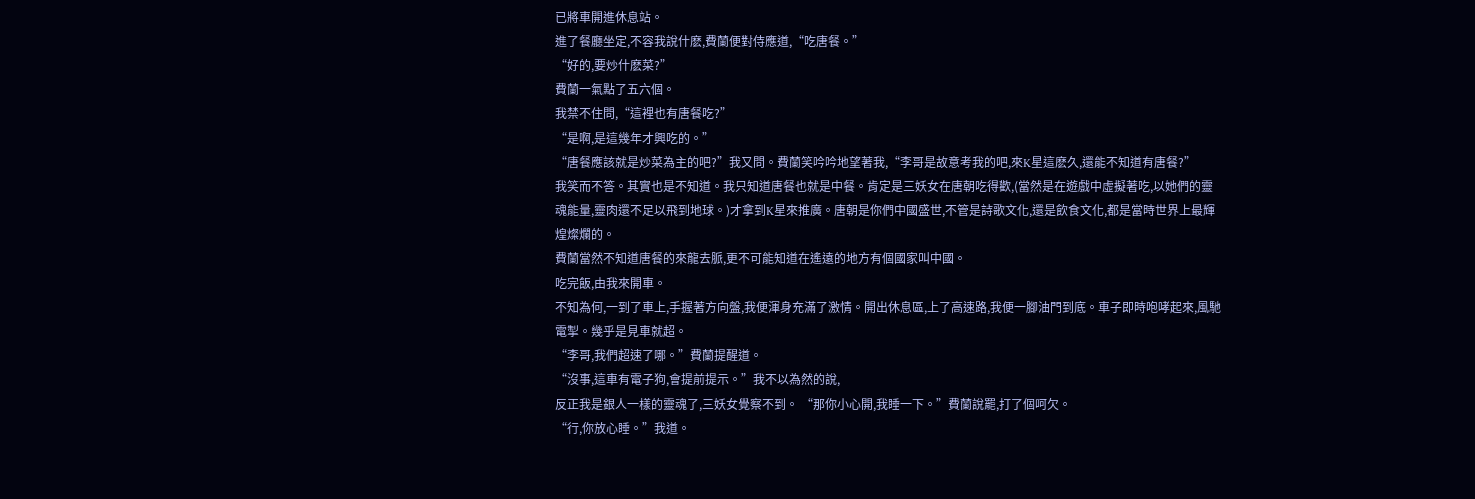已將車開進休息站。
進了餐廳坐定,不容我說什麽,費蘭便對侍應道,“吃唐餐。”
“好的,要炒什麽菜?”
費蘭一氣點了五六個。
我禁不住問,“這裡也有唐餐吃?”
“是啊,是這幾年才興吃的。”
“唐餐應該就是炒菜為主的吧?”我又問。費蘭笑吟吟地望著我,“李哥是故意考我的吧,來K星這麽久,還能不知道有唐餐?”
我笑而不答。其實也是不知道。我只知道唐餐也就是中餐。肯定是三妖女在唐朝吃得歡,(當然是在遊戲中虛擬著吃,以她們的靈魂能量,靈肉還不足以飛到地球。)才拿到K星來推廣。唐朝是你們中國盛世,不管是詩歌文化,還是飲食文化,都是當時世界上最輝煌燦爛的。
費蘭當然不知道唐餐的來龍去脈,更不可能知道在遙遠的地方有個國家叫中國。
吃完飯,由我來開車。
不知為何,一到了車上,手握著方向盤,我便渾身充滿了激情。開出休息區,上了高速路,我便一腳油門到底。車子即時咆哮起來,風馳電掣。幾乎是見車就超。
“李哥,我們超速了哪。”費蘭提醒道。
“沒事,這車有電子狗,會提前提示。”我不以為然的說,
反正我是銀人一樣的靈魂了,三妖女覺察不到。 “那你小心開,我睡一下。”費蘭說罷,打了個呵欠。
“行,你放心睡。”我道。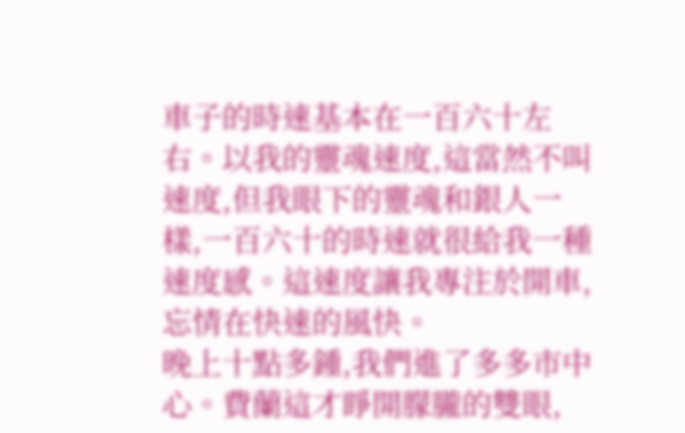車子的時速基本在一百六十左右。以我的靈魂速度,這當然不叫速度,但我眼下的靈魂和銀人一樣,一百六十的時速就很給我一種速度感。這速度讓我專注於開車,忘情在快速的風快。
晚上十點多鍾,我們進了多多市中心。費蘭這才睜開朦朧的雙眼,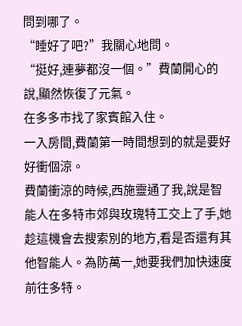問到哪了。
“睡好了吧?”我關心地問。
“挺好,連夢都沒一個。”費蘭開心的說,顯然恢復了元氣。
在多多市找了家賓館入住。
一入房間,費蘭第一時間想到的就是要好好衝個涼。
費蘭衝涼的時候,西施靈通了我,說是智能人在多特市郊與玫瑰特工交上了手,她趁這機會去搜索別的地方,看是否還有其他智能人。為防萬一,她要我們加快速度前往多特。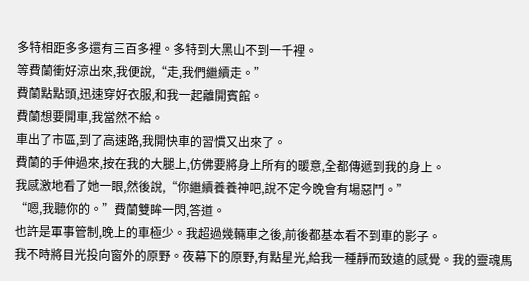多特相距多多還有三百多裡。多特到大黑山不到一千裡。
等費蘭衝好涼出來,我便說,“走,我們繼續走。”
費蘭點點頭,迅速穿好衣服,和我一起離開賓館。
費蘭想要開車,我當然不給。
車出了市區,到了高速路,我開快車的習慣又出來了。
費蘭的手伸過來,按在我的大腿上,仿佛要將身上所有的暖意,全都傳遞到我的身上。
我感激地看了她一眼,然後說,“你繼續養養神吧,說不定今晚會有場惡鬥。”
“嗯,我聽你的。”費蘭雙眸一閃,答道。
也許是軍事管制,晚上的車極少。我超過幾輛車之後,前後都基本看不到車的影子。
我不時將目光投向窗外的原野。夜幕下的原野,有點星光,給我一種靜而致遠的感覺。我的靈魂馬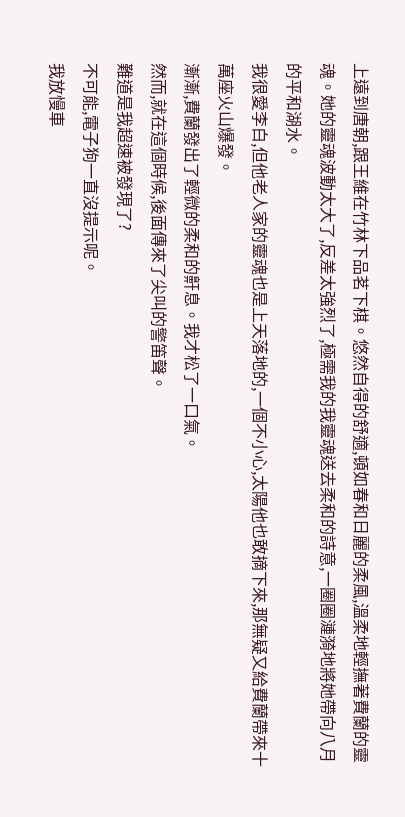上遠到唐朝,跟王維在竹林下品茗下棋。悠然自得的舒適,頓如春和日麗的柔風,溫柔地輕撫著費蘭的靈魂。她的靈魂波動太大了,反差太強烈了,極需我的我靈魂送去柔和的詩意,一圈圈漣漪地將她帶向八月的平和湖水。
我很愛李白,但他老人家的靈魂也是上天落地的,一個不小心,太陽他也敢摘下來,那無疑又給費蘭帶來十萬座火山爆發。
漸漸,費蘭發出了輕微的柔和的鼾息。我才松了一口氣。
然而,就在這個時候,後面傳來了尖叫的警笛聲。
難道是我超速被發現了?
不可能,電子狗一直沒提示呢。
我放慢車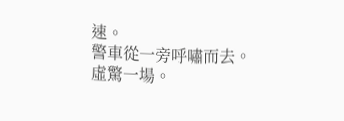速。
警車從一旁呼嘯而去。
虛驚一場。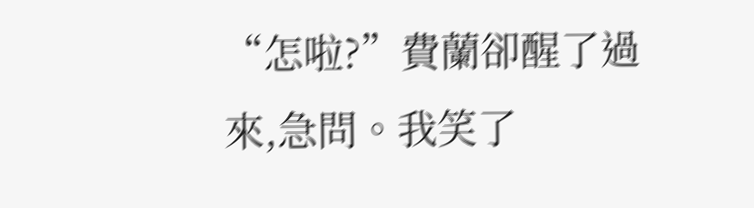“怎啦?”費蘭卻醒了過來,急問。我笑了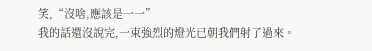笑,“沒啥,應該是一一”
我的話還沒說完,一束強烈的燈光已朝我們射了過來。